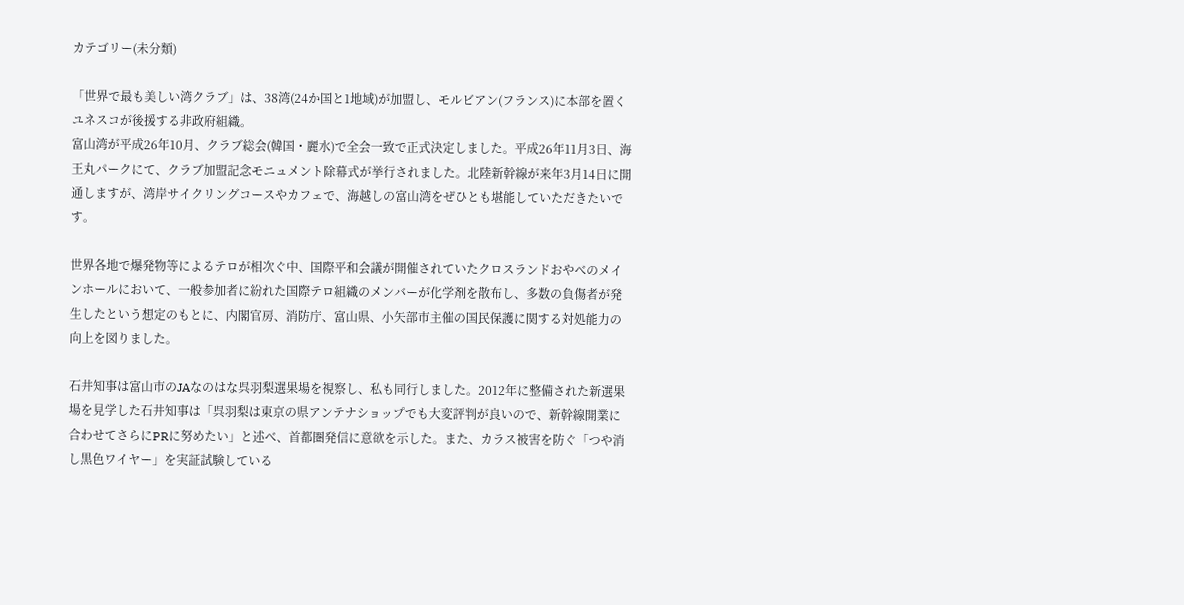カテゴリー(未分類)

「世界で最も美しい湾クラブ」は、38湾(24か国と1地域)が加盟し、モルビアン(フランス)に本部を置くユネスコが後援する非政府組織。
富山湾が平成26年10月、クラブ総会(韓国・麗水)で全会一致で正式決定しました。平成26年11月3日、海王丸パークにて、クラブ加盟記念モニュメント除幕式が挙行されました。北陸新幹線が来年3月14日に開通しますが、湾岸サイクリングコースやカフェで、海越しの富山湾をぜひとも堪能していただきたいです。

世界各地で爆発物等によるテロが相次ぐ中、国際平和会議が開催されていたクロスランドおやべのメインホールにおいて、一般参加者に紛れた国際テロ組織のメンバーが化学剤を散布し、多数の負傷者が発生したという想定のもとに、内閣官房、消防庁、富山県、小矢部市主催の国民保護に関する対処能力の向上を図りました。

石井知事は富山市のJAなのはな呉羽梨選果場を視察し、私も同行しました。2012年に整備された新選果場を見学した石井知事は「呉羽梨は東京の県アンテナショップでも大変評判が良いので、新幹線開業に合わせてさらにPRに努めたい」と述べ、首都圏発信に意欲を示した。また、カラス被害を防ぐ「つや消し黒色ワイヤー」を実証試験している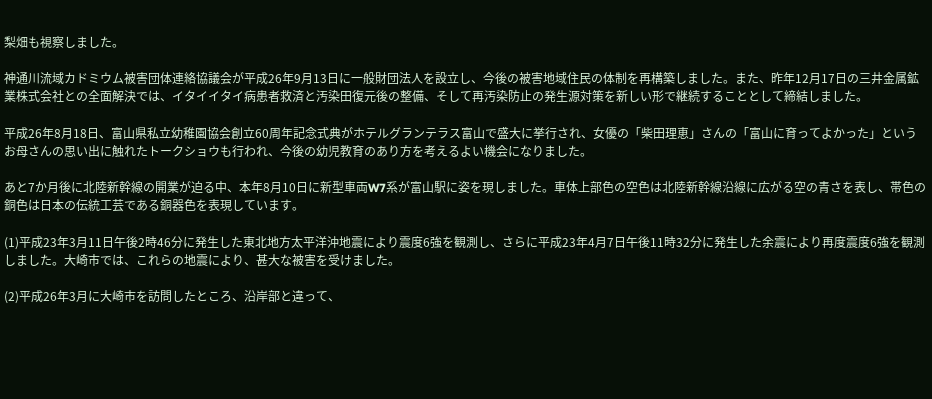梨畑も視察しました。

神通川流域カドミウム被害団体連絡協議会が平成26年9月13日に一般財団法人を設立し、今後の被害地域住民の体制を再構築しました。また、昨年12月17日の三井金属鉱業株式会社との全面解決では、イタイイタイ病患者救済と汚染田復元後の整備、そして再汚染防止の発生源対策を新しい形で継続することとして締結しました。

平成26年8月18日、富山県私立幼稚園協会創立60周年記念式典がホテルグランテラス富山で盛大に挙行され、女優の「柴田理恵」さんの「富山に育ってよかった」というお母さんの思い出に触れたトークショウも行われ、今後の幼児教育のあり方を考えるよい機会になりました。

あと7か月後に北陸新幹線の開業が迫る中、本年8月10日に新型車両W7系が富山駅に姿を現しました。車体上部色の空色は北陸新幹線沿線に広がる空の青さを表し、帯色の銅色は日本の伝統工芸である銅器色を表現しています。

(1)平成23年3月11日午後2時46分に発生した東北地方太平洋沖地震により震度6強を観測し、さらに平成23年4月7日午後11時32分に発生した余震により再度震度6強を観測しました。大崎市では、これらの地震により、甚大な被害を受けました。

(2)平成26年3月に大崎市を訪問したところ、沿岸部と違って、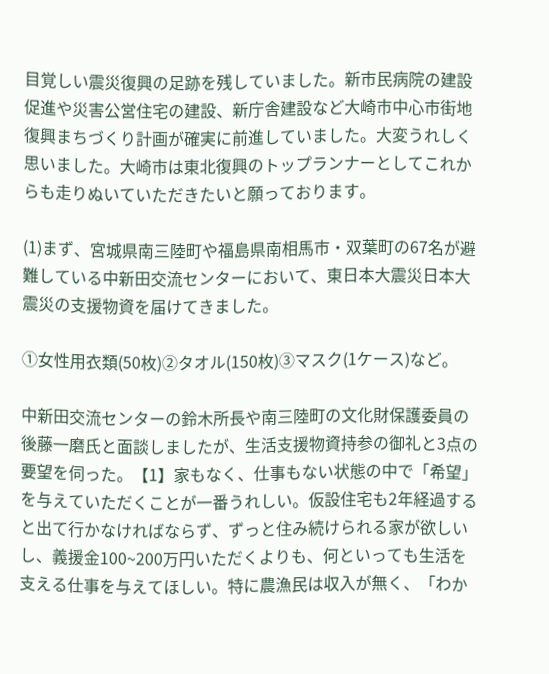目覚しい震災復興の足跡を残していました。新市民病院の建設促進や災害公営住宅の建設、新庁舎建設など大崎市中心市街地復興まちづくり計画が確実に前進していました。大変うれしく思いました。大崎市は東北復興のトップランナーとしてこれからも走りぬいていただきたいと願っております。

(1)まず、宮城県南三陸町や福島県南相馬市・双葉町の67名が避難している中新田交流センターにおいて、東日本大震災日本大震災の支援物資を届けてきました。

①女性用衣類(50枚)②タオル(150枚)③マスク(1ケース)など。

中新田交流センターの鈴木所長や南三陸町の文化財保護委員の後藤一磨氏と面談しましたが、生活支援物資持参の御礼と3点の要望を伺った。【1】家もなく、仕事もない状態の中で「希望」を与えていただくことが一番うれしい。仮設住宅も2年経過すると出て行かなければならず、ずっと住み続けられる家が欲しいし、義援金100~200万円いただくよりも、何といっても生活を支える仕事を与えてほしい。特に農漁民は収入が無く、「わか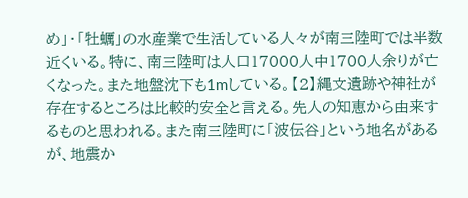め」・「牡蠣」の水産業で生活している人々が南三陸町では半数近くいる。特に、南三陸町は人口17000人中1700人余りが亡くなった。また地盤沈下も1mしている。【2】縄文遺跡や神社が存在するところは比較的安全と言える。先人の知恵から由来するものと思われる。また南三陸町に「波伝谷」という地名があるが、地震か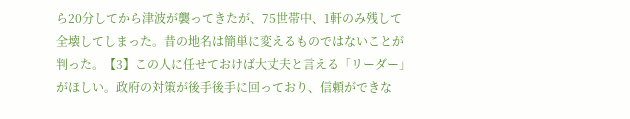ら20分してから津波が襲ってきたが、75世帯中、1軒のみ残して全壊してしまった。昔の地名は簡単に変えるものではないことが判った。【3】この人に任せておけば大丈夫と言える「リーダー」がほしい。政府の対策が後手後手に回っており、信頼ができな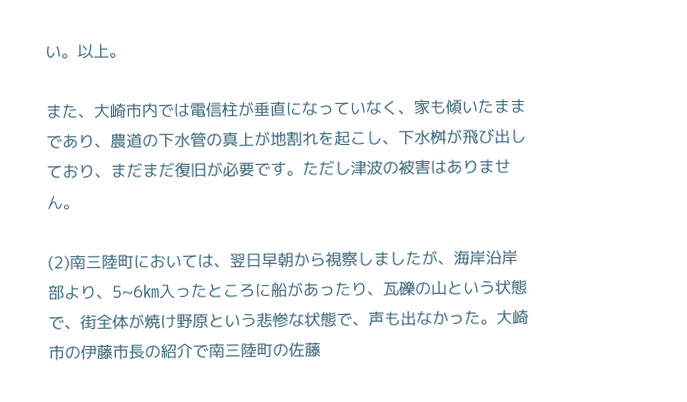い。以上。

また、大崎市内では電信柱が垂直になっていなく、家も傾いたままであり、農道の下水管の真上が地割れを起こし、下水桝が飛び出しており、まだまだ復旧が必要です。ただし津波の被害はありません。

(2)南三陸町においては、翌日早朝から視察しましたが、海岸沿岸部より、5~6㎞入ったところに船があったり、瓦礫の山という状態で、街全体が焼け野原という悲惨な状態で、声も出なかった。大崎市の伊藤市長の紹介で南三陸町の佐藤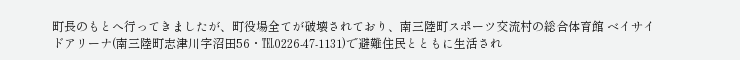町長のもとへ行ってきましたが、町役場全てが破壊されており、南三陸町スポーツ交流村の総合体育館 ベイサイドアリーナ(南三陸町志津川字沼田56・℡0226-47-1131)で避難住民とともに生活され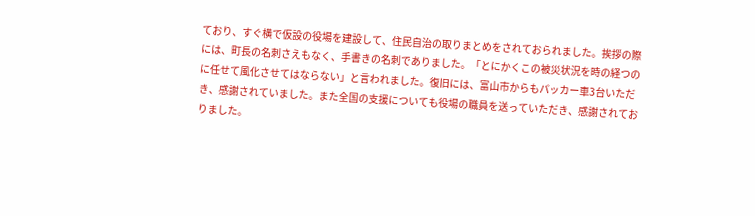ており、すぐ横で仮設の役場を建設して、住民自治の取りまとめをされておられました。挨拶の際には、町長の名刺さえもなく、手書きの名刺でありました。「とにかくこの被災状況を時の経つのに任せて風化させてはならない」と言われました。復旧には、富山市からもパッカー車3台いただき、感謝されていました。また全国の支援についても役場の職員を送っていただき、感謝されておりました。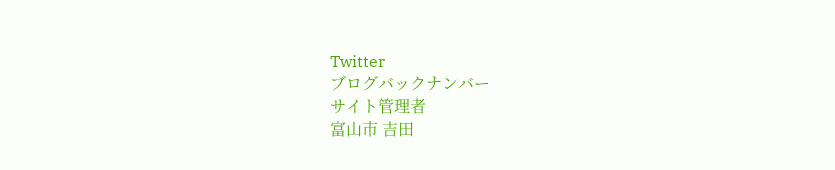Twitter
ブログバックナンバー
サイト管理者
富山市 吉田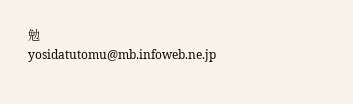勉
yosidatutomu@mb.infoweb.ne.jp